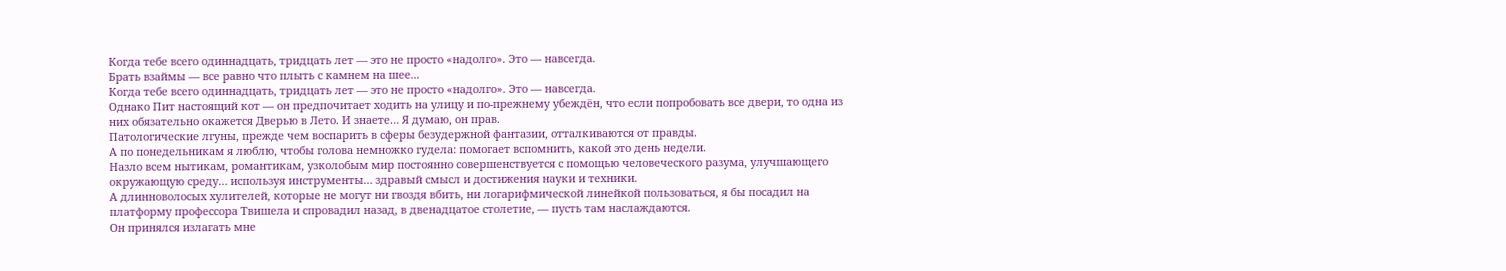Когда тебе всего одиннадцать, тридцать лет — это не просто «надолго». Это — навсегда.
Брать взаймы — все равно что плыть с камнем на шее...
Когда тебе всего одиннадцать, тридцать лет — это не просто «надолго». Это — навсегда.
Однако Пит настоящий кот — он предпочитает ходить на улицу и по-прежнему убеждён, что если попробовать все двери, то одна из них обязательно окажется Дверью в Лето. И знаете… Я думаю, он прав.
Патологические лгуны, прежде чем воспарить в сферы безудержной фантазии, отталкиваются от правды.
А по понедельникам я люблю, чтобы голова немножко гудела: помогает вспомнить, какой это день недели.
Назло всем нытикам, романтикам, узколобым мир постоянно совершенствуется с помощью человеческого разума, улучшающего окружающую среду… используя инструменты… здравый смысл и достижения науки и техники.
А длинноволосых хулителей, которые не могут ни гвоздя вбить, ни логарифмической линейкой пользоваться, я бы посадил на платформу профессора Твишела и спровадил назад, в двенадцатое столетие, — пусть там наслаждаются.
Он принялся излагать мне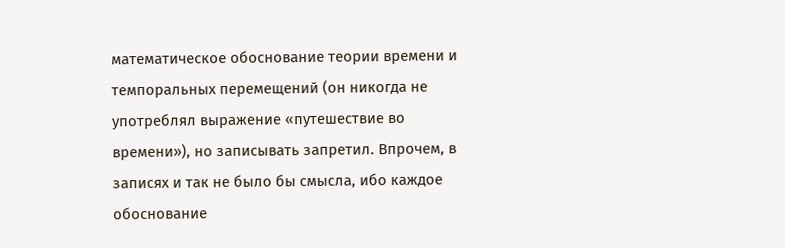математическое обоснование теории времени и темпоральных перемещений (он никогда не употреблял выражение «путешествие во времени»), но записывать запретил. Впрочем, в записях и так не было бы смысла, ибо каждое обоснование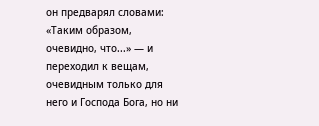он предварял словами: «Таким образом, очевидно, что...» — и переходил к вещам, очевидным только для него и Господа Бога, но ни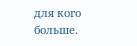для кого больше.